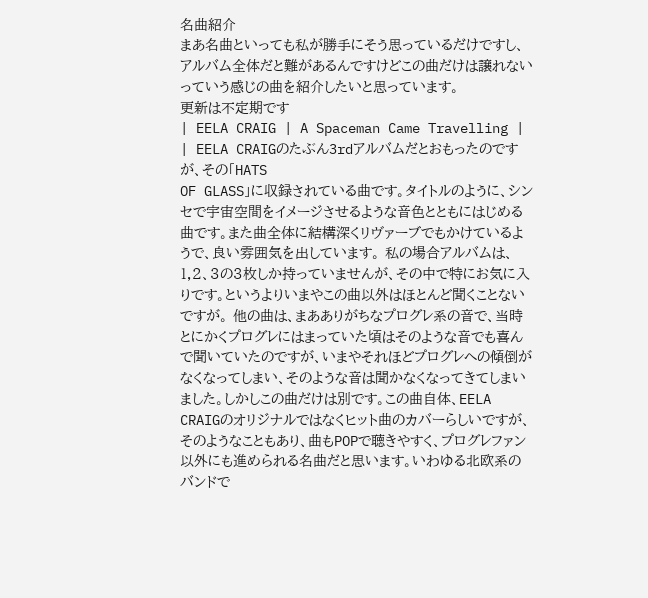名曲紹介
まあ名曲といっても私が勝手にそう思っているだけですし、アルバム全体だと難があるんですけどこの曲だけは譲れないっていう感じの曲を紹介したいと思っています。
更新は不定期です
| EELA CRAIG | A Spaceman Came Travelling |
| EELA CRAIGのたぶん3rdアルバムだとおもったのですが、その「HATS
OF GLASS」に収録されている曲です。タイトルのように、シンセで宇宙空間をイメージさせるような音色とともにはじめる曲です。また曲全体に結構深くリヴァーブでもかけているようで、良い雰囲気を出しています。 私の場合アルバムは、1,2、3の3枚しか持っていませんが、その中で特にお気に入りです。というよりいまやこの曲以外はほとんど聞くことないですが。 他の曲は、まあありがちなプログレ系の音で、当時とにかくプログレにはまっていた頃はそのような音でも喜んで聞いていたのですが、いまやそれほどプログレへの傾倒がなくなってしまい、そのような音は聞かなくなってきてしまいました。しかしこの曲だけは別です。この曲自体、EELA CRAIGのオリジナルではなくヒット曲のカバーらしいですが、そのようなこともあり、曲もPOPで聴きやすく、プログレファン以外にも進められる名曲だと思います。いわゆる北欧系のバンドで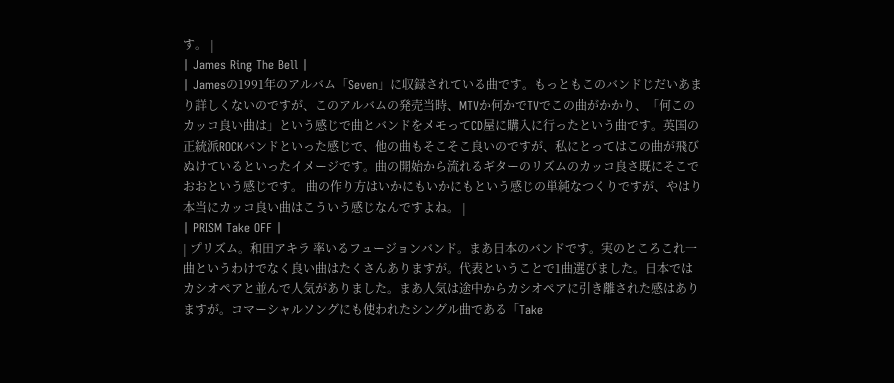す。 |
| James Ring The Bell |
| Jamesの1991年のアルバム「Seven」に収録されている曲です。もっともこのバンドじだいあまり詳しくないのですが、このアルバムの発売当時、MTVか何かでTVでこの曲がかかり、「何このカッコ良い曲は」という感じで曲とバンドをメモってCD屋に購入に行ったという曲です。英国の正統派ROCKバンドといった感じで、他の曲もそこそこ良いのですが、私にとってはこの曲が飛びぬけているといったイメージです。曲の開始から流れるギターのリズムのカッコ良さ既にそこでおおという感じです。 曲の作り方はいかにもいかにもという感じの単純なつくりですが、やはり本当にカッコ良い曲はこういう感じなんですよね。 |
| PRISM Take OFF |
| プリズム。和田アキラ 率いるフュージョンバンド。まあ日本のバンドです。実のところこれ一曲というわけでなく良い曲はたくさんありますが。代表ということで1曲選びました。日本ではカシオペアと並んで人気がありました。まあ人気は途中からカシオペアに引き離された感はありますが。コマーシャルソングにも使われたシングル曲である「Take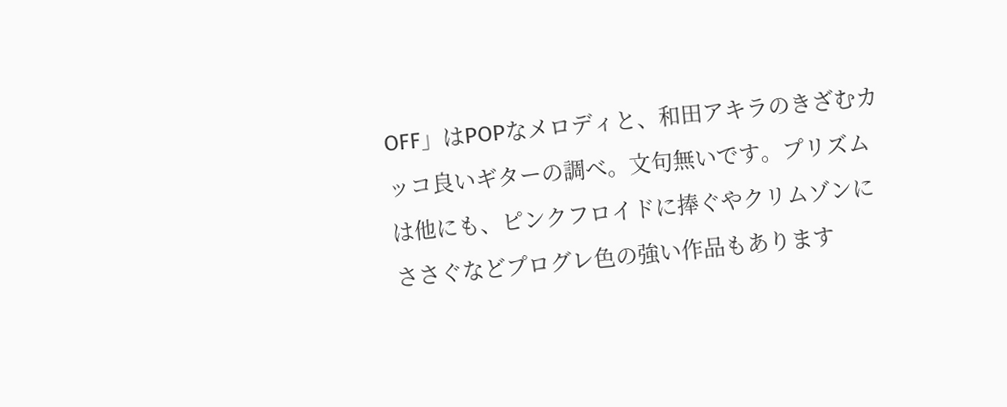OFF」はPOPなメロディと、和田アキラのきざむカッコ良いギターの調べ。文句無いです。プリズムは他にも、ピンクフロイドに捧ぐやクリムゾンにささぐなどプログレ色の強い作品もあります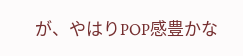が、やはりPOP感豊かな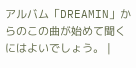アルバム「DREAMIN」からのこの曲が始めて聞くにはよいでしょう。 |